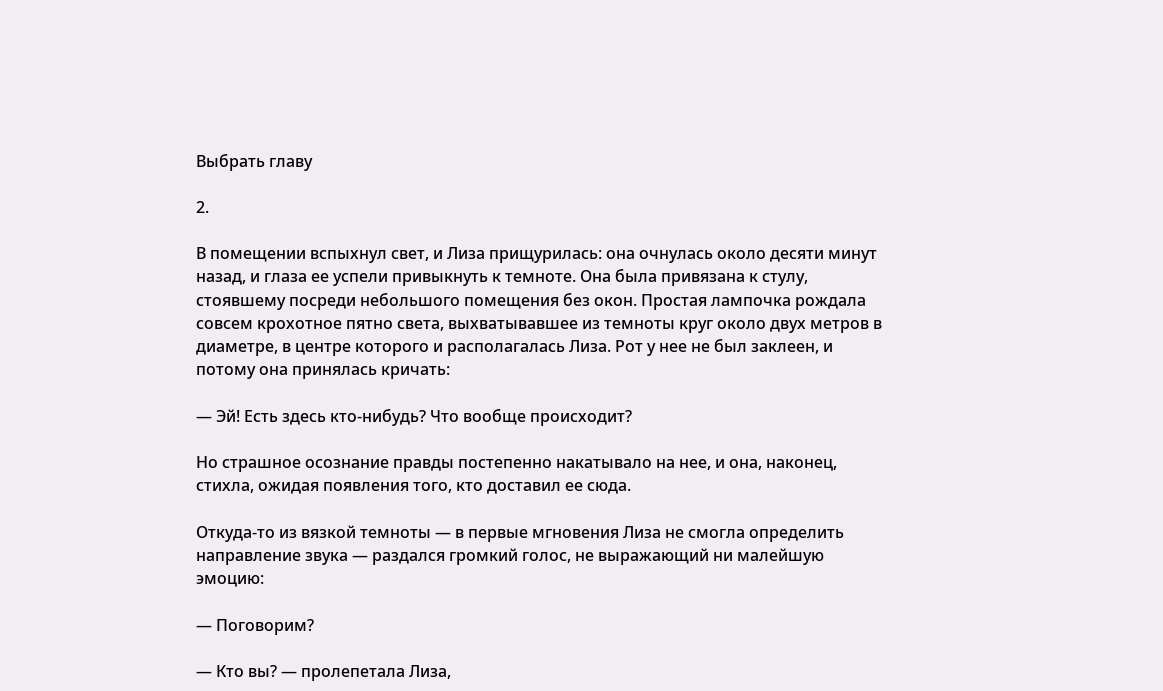Выбрать главу

2.

В помещении вспыхнул свет, и Лиза прищурилась: она очнулась около десяти минут назад, и глаза ее успели привыкнуть к темноте. Она была привязана к стулу, стоявшему посреди небольшого помещения без окон. Простая лампочка рождала совсем крохотное пятно света, выхватывавшее из темноты круг около двух метров в диаметре, в центре которого и располагалась Лиза. Рот у нее не был заклеен, и потому она принялась кричать:

— Эй! Есть здесь кто-нибудь? Что вообще происходит?

Но страшное осознание правды постепенно накатывало на нее, и она, наконец, стихла, ожидая появления того, кто доставил ее сюда.

Откуда-то из вязкой темноты — в первые мгновения Лиза не смогла определить направление звука — раздался громкий голос, не выражающий ни малейшую эмоцию:

— Поговорим?

— Кто вы? — пролепетала Лиза,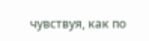чувствуя, как по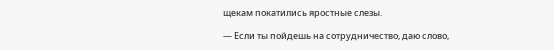щекам покатились яростные слезы.

— Если ты пойдешь на сотрудничество, даю слово,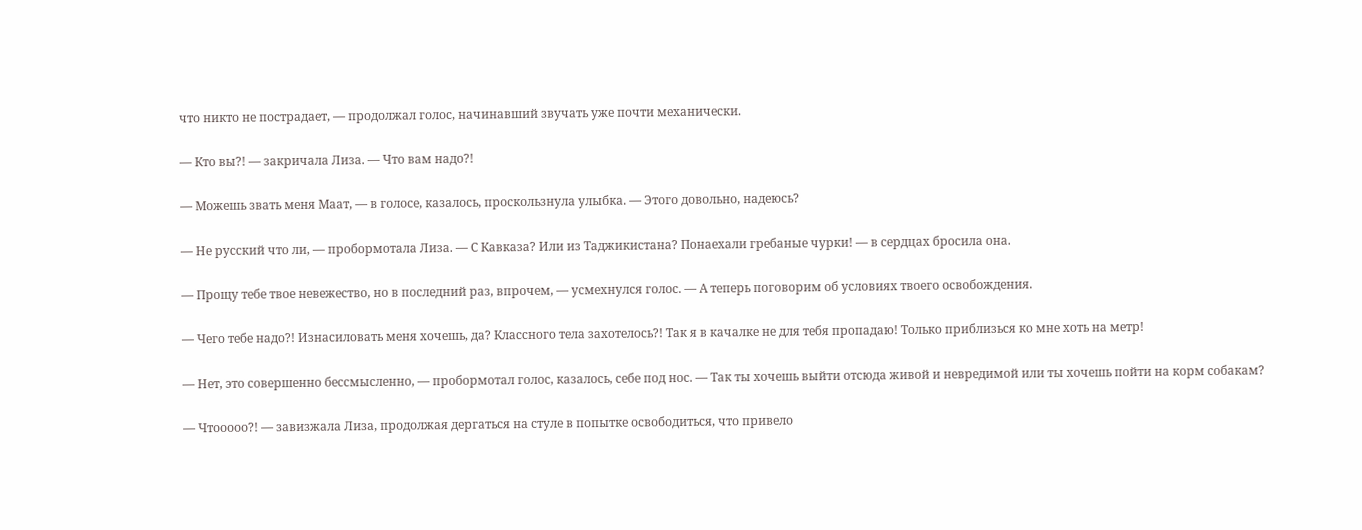что никто не пострадает, — продолжал голос, начинавший звучать уже почти механически.

— Кто вы?! — закричала Лиза. — Что вам надо?!

— Можешь звать меня Маат, — в голосе, казалось, проскользнула улыбка. — Этого довольно, надеюсь?

— Не русский что ли, — пробормотала Лиза. — С Кавказа? Или из Таджикистана? Понаехали гребаные чурки! — в сердцах бросила она.

— Прощу тебе твое невежество, но в последний раз, впрочем, — усмехнулся голос. — А теперь поговорим об условиях твоего освобождения.

— Чего тебе надо?! Изнасиловать меня хочешь, да? Классного тела захотелось?! Так я в качалке не для тебя пропадаю! Только приблизься ко мне хоть на метр!

— Нет, это совершенно бессмысленно, — пробормотал голос, казалось, себе под нос. — Так ты хочешь выйти отсюда живой и невредимой или ты хочешь пойти на корм собакам?

— Чтооооо?! — завизжала Лиза, продолжая дергаться на стуле в попытке освободиться, что привело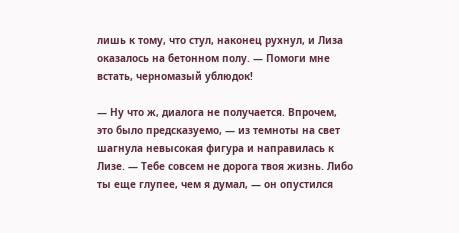лишь к тому, что стул, наконец рухнул, и Лиза оказалось на бетонном полу. — Помоги мне встать, черномазый ублюдок!

— Ну что ж, диалога не получается. Впрочем, это было предсказуемо, — из темноты на свет шагнула невысокая фигура и направилась к Лизе. — Тебе совсем не дорога твоя жизнь. Либо ты еще глупее, чем я думал, — он опустился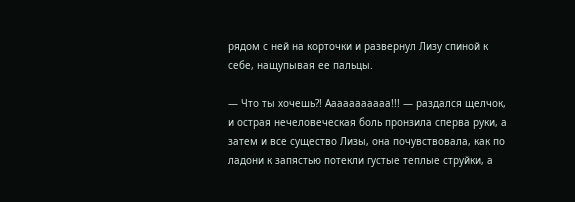рядом с ней на корточки и развернул Лизу спиной к себе, нащупывая ее пальцы.

— Что ты хочешь?! Ааааааааааа!!! — раздался щелчок, и острая нечеловеческая боль пронзила сперва руки, а затем и все существо Лизы, она почувствовала, как по ладони к запястью потекли густые теплые струйки, а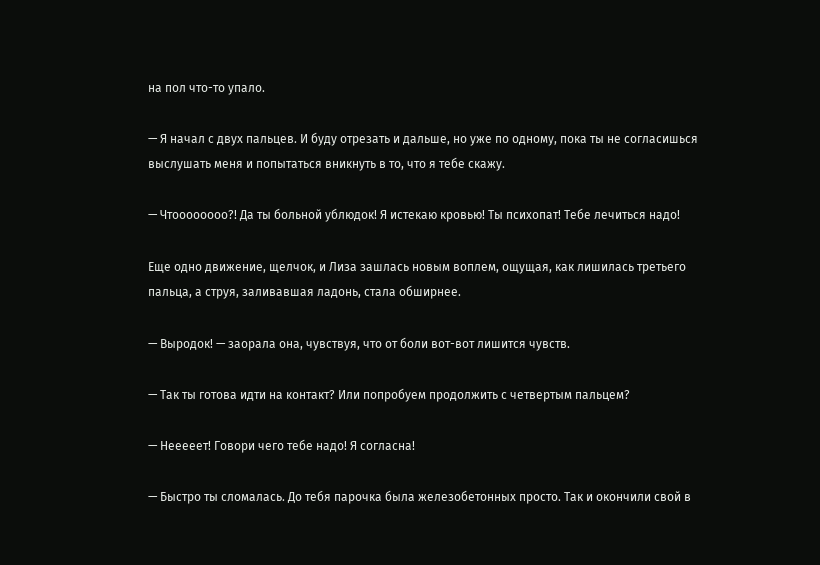на пол что-то упало.

— Я начал с двух пальцев. И буду отрезать и дальше, но уже по одному, пока ты не согласишься выслушать меня и попытаться вникнуть в то, что я тебе скажу.

— Чтоооооооо?! Да ты больной ублюдок! Я истекаю кровью! Ты психопат! Тебе лечиться надо!

Еще одно движение, щелчок, и Лиза зашлась новым воплем, ощущая, как лишилась третьего пальца, а струя, заливавшая ладонь, стала обширнее.

— Выродок! — заорала она, чувствуя, что от боли вот-вот лишится чувств.

— Так ты готова идти на контакт? Или попробуем продолжить с четвертым пальцем?

— Нееееет! Говори чего тебе надо! Я согласна!

— Быстро ты сломалась. До тебя парочка была железобетонных просто. Так и окончили свой в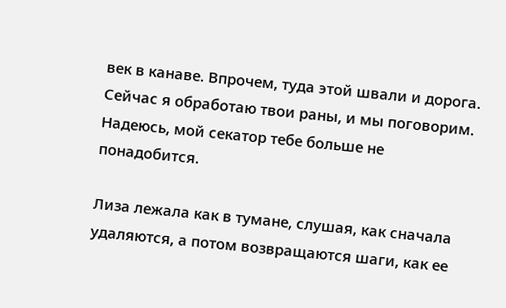век в канаве. Впрочем, туда этой швали и дорога. Сейчас я обработаю твои раны, и мы поговорим. Надеюсь, мой секатор тебе больше не понадобится.

Лиза лежала как в тумане, слушая, как сначала удаляются, а потом возвращаются шаги, как ее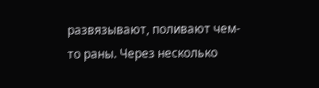развязывают, поливают чем-то раны. Через несколько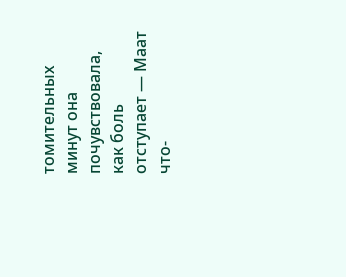томительных минут она почувствовала, как боль отступает — Маат что-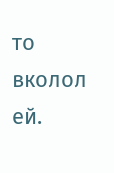то вколол ей.